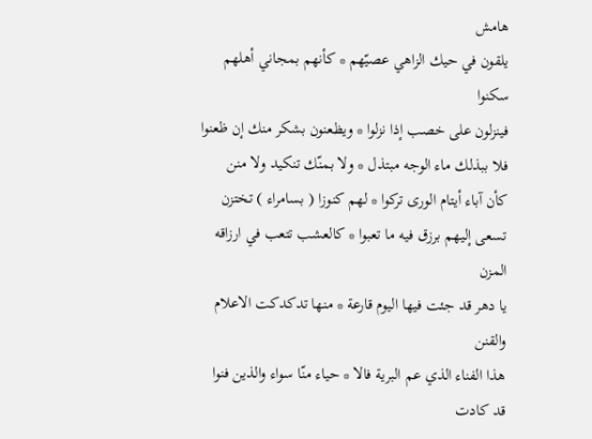هامش
يلقون في حيك الزاهي عصيّهم * كأنهم بمجاني أهلهم سكنوا
فينزلون على خصب إذا نزلوا * ويظعنون بشكر منك إن ظعنوا
فلا ببذلك ماء الوجه مبتذل * ولا بمنّك تنكيد ولا منن
كأن آباء أيتام الورى تركوا * لهم كنوزا ( بسامراء ) تختزن
تسعى إليهم برزق فيه ما تعبوا * كالعشب تتعب في ارزاقه المزن
يا دهر قد جئت فيها اليوم قارعة * منها تدكدكت الاعلام والقنن
هذا الفناء الذي عم البرية فالا * حياء منّا سواء والذين فنوا
قد كادت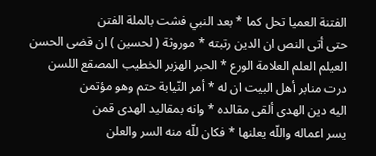الفتنة العميا تحل كما * بعد النبي فشت بالملة الفتن
حتى أتى النص ان الدين رتبته * موروثة ( لحسين ) ان قضى الحسن
العيلم العلم العلامة الورع * الحبر الهزبر الخطيب المصقع اللسن
درت منابر أهل البيت ان له * أمر النّيابة حتم وهو مؤتمن
اليه دين الهدى ألقى مقالده * وانه بمقاليد الهدى قمن
يسر اعماله واللّه يعلنها * فكان للّه منه السر والعلن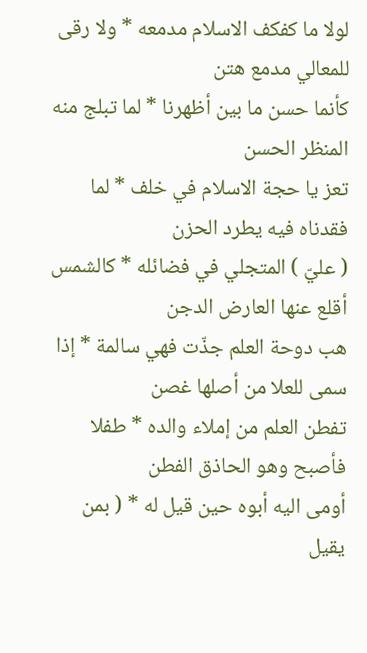لولا ما كفكف الاسلام مدمعه * ولا رقى للمعالي مدمع هتن
كأنما حسن ما بين أظهرنا * لما تبلج منه المنظر الحسن
تعز يا حجة الاسلام في خلف * لما فقدناه فيه يطرد الحزن
( عليّ ) المتجلي في فضائله * كالشمس أقلع عنها العارض الدجن
هب دوحة العلم جذّت فهي سالمة * إذا سمى للعلا من أصلها غصن
تفطن العلم من إملاء والده * طفلا فأصبح وهو الحاذق الفطن
أومى اليه أبوه حين قيل له * ( بمن يقيل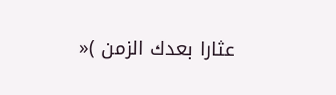عثارا بعدك الزمن )«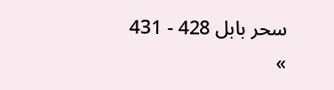سحر بابل 428 - 431 »